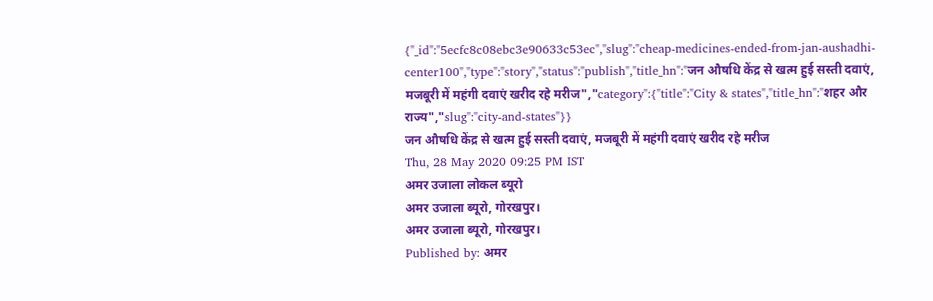{"_id":"5ecfc8c08ebc3e90633c53ec","slug":"cheap-medicines-ended-from-jan-aushadhi-center100","type":"story","status":"publish","title_hn":"जन औषधि केंद्र से खत्म हुई सस्ती दवाएं, मजबूरी में महंगी दवाएं खरीद रहे मरीज","category":{"title":"City & states","title_hn":"शहर और राज्य","slug":"city-and-states"}}
जन औषधि केंद्र से खत्म हुई सस्ती दवाएं, मजबूरी में महंगी दवाएं खरीद रहे मरीज
Thu, 28 May 2020 09:25 PM IST
अमर उजाला लोकल ब्यूरो
अमर उजाला ब्यूरो, गोरखपुर।
अमर उजाला ब्यूरो, गोरखपुर।
Published by: अमर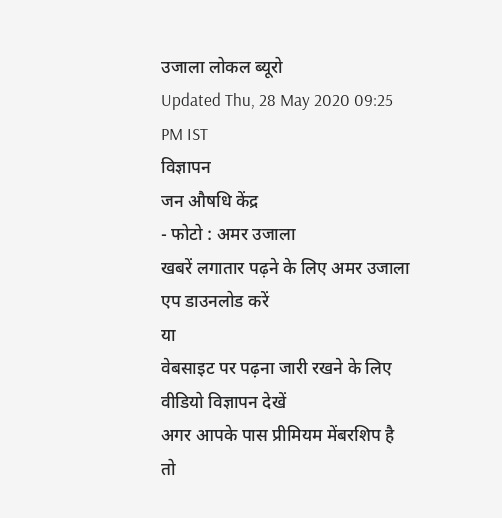उजाला लोकल ब्यूरो
Updated Thu, 28 May 2020 09:25 PM IST
विज्ञापन
जन औषधि केंद्र
- फोटो : अमर उजाला
खबरें लगातार पढ़ने के लिए अमर उजाला एप डाउनलोड करें
या
वेबसाइट पर पढ़ना जारी रखने के लिए वीडियो विज्ञापन देखें
अगर आपके पास प्रीमियम मेंबरशिप है तो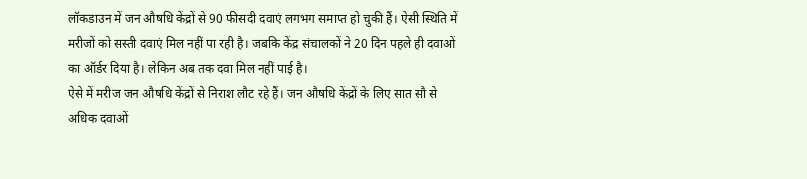लॉकडाउन में जन औषधि केंद्रों से 90 फीसदी दवाएं लगभग समाप्त हो चुकी हैं। ऐसी स्थिति में मरीजों को सस्ती दवाएं मिल नहीं पा रही है। जबकि केंद्र संचालकों ने 20 दिन पहले ही दवाओं का ऑर्डर दिया है। लेकिन अब तक दवा मिल नहीं पाई है।
ऐसे में मरीज जन औषधि केंद्रों से निराश लौट रहे हैं। जन औषधि केंद्रों के लिए सात सौ से अधिक दवाओं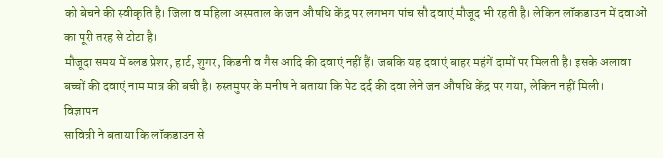को बेचने की स्वीकृति है। जिला व महिला अस्पताल के जन औषधि केंद्र पर लगभग पांच सौ दवाएं मौजूद भी रहती है। लेकिन लॉकडाउन में दवाओं का पूरी तरह से टोटा है।
मौजूदा समय में ब्लड प्रेशर, हार्ट, शुगर, किडनी व गैस आदि की दवाएं नहीं हैं। जबकि यह दवाएं बाहर महंगें दामों पर मिलती है। इसके अलावा बच्चों की दवाएं नाम मात्र की बची है। रुस्तमुपर के मनीष ने बताया कि पेट दर्द की दवा लेने जन औषधि केंद्र पर गया, लेकिन नहीं मिली।
विज्ञापन
सावित्री ने बताया कि लॉकडाउन से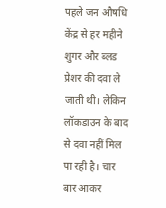पहले जन औषधि केंद्र से हर महीने शुगर और ब्लड प्रेशर की दवा ले जाती थी। लेकिन लॉकडाउन के बाद से दवा नहीं मिल पा रही है। चार बार आकर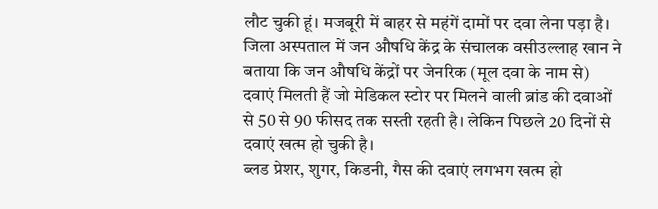लौट चुकी हूं। मजबूरी में बाहर से महंगें दामों पर दवा लेना पड़ा है।
जिला अस्पताल में जन औषधि केंद्र के संचालक वसीउल्लाह खान ने बताया कि जन औषधि केंद्रों पर जेनरिक (मूल दवा के नाम से) दवाएं मिलती हैं जो मेडिकल स्टोर पर मिलने वाली ब्रांड की दवाओं से 50 से 90 फीसद तक सस्ती रहती है। लेकिन पिछले 20 दिनों से दवाएं खत्म हो चुकी है।
ब्लड प्रेशर, शुगर, किडनी, गैस की दवाएं लगभग खत्म हो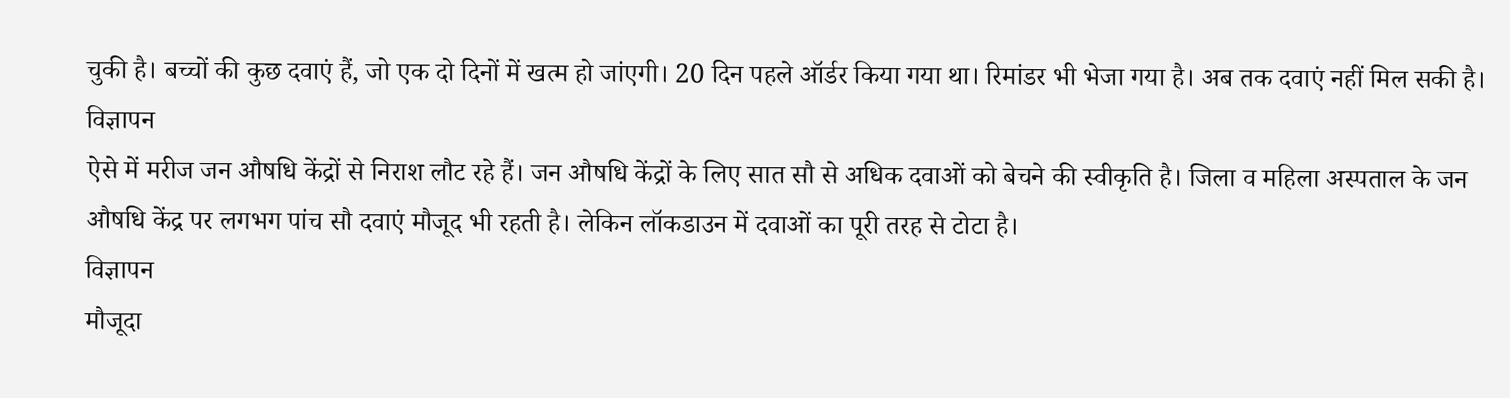चुकी है। बच्चों की कुछ दवाएं हैं, जो एक दो दिनों में खत्म हो जांएगी। 20 दिन पहले ऑर्डर किया गया था। रिमांडर भी भेजा गया है। अब तक दवाएं नहीं मिल सकी है।
विज्ञापन
ऐसे में मरीज जन औषधि केंद्रों से निराश लौट रहे हैं। जन औषधि केंद्रों के लिए सात सौ से अधिक दवाओं को बेचने की स्वीकृति है। जिला व महिला अस्पताल के जन औषधि केंद्र पर लगभग पांच सौ दवाएं मौजूद भी रहती है। लेकिन लॉकडाउन में दवाओं का पूरी तरह से टोटा है।
विज्ञापन
मौजूदा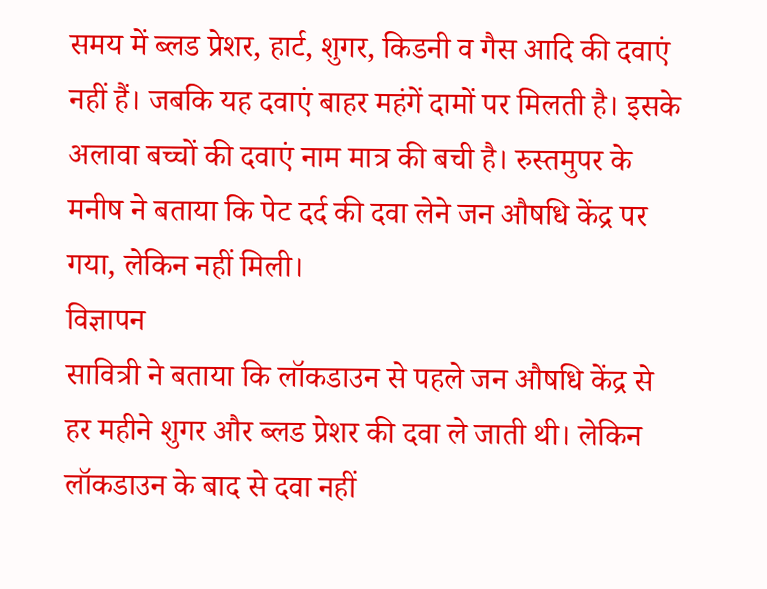समय में ब्लड प्रेशर, हार्ट, शुगर, किडनी व गैस आदि की दवाएं नहीं हैं। जबकि यह दवाएं बाहर महंगें दामों पर मिलती है। इसके अलावा बच्चों की दवाएं नाम मात्र की बची है। रुस्तमुपर के मनीष ने बताया कि पेट दर्द की दवा लेने जन औषधि केंद्र पर गया, लेकिन नहीं मिली।
विज्ञापन
सावित्री ने बताया कि लॉकडाउन से पहले जन औषधि केंद्र से हर महीने शुगर और ब्लड प्रेशर की दवा ले जाती थी। लेकिन लॉकडाउन के बाद से दवा नहीं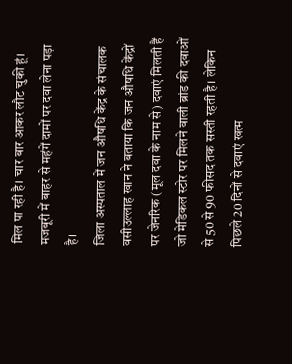मिल पा रही है। चार बार आकर लौट चुकी हूं। मजबूरी में बाहर से महंगें दामों पर दवा लेना पड़ा है।
जिला अस्पताल में जन औषधि केंद्र के संचालक वसीउल्लाह खान ने बताया कि जन औषधि केंद्रों पर जेनरिक (मूल दवा के नाम से) दवाएं मिलती हैं जो मेडिकल स्टोर पर मिलने वाली ब्रांड की दवाओं से 50 से 90 फीसद तक सस्ती रहती है। लेकिन पिछले 20 दिनों से दवाएं खत्म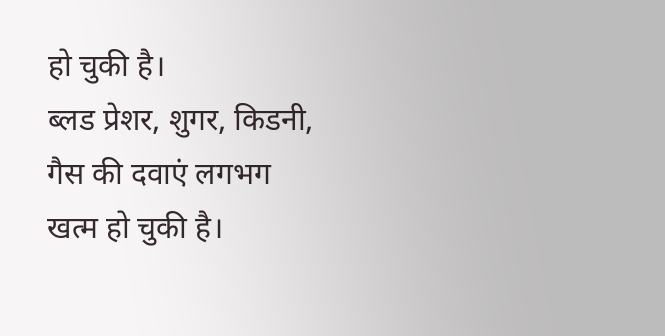हो चुकी है।
ब्लड प्रेशर, शुगर, किडनी, गैस की दवाएं लगभग खत्म हो चुकी है।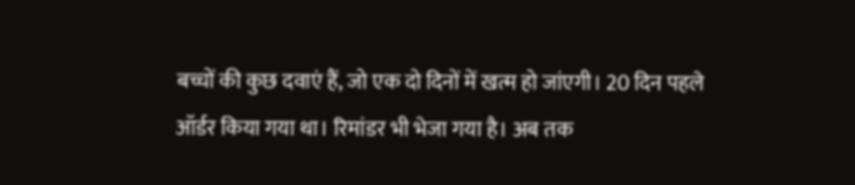बच्चों की कुछ दवाएं हैं, जो एक दो दिनों में खत्म हो जांएगी। 20 दिन पहले ऑर्डर किया गया था। रिमांडर भी भेजा गया है। अब तक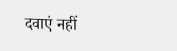दवाएं नहीं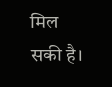मिल सकी है।